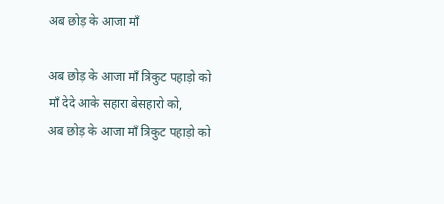अब छोड़ के आजा माँ

अब छोड़ के आजा माँ त्रिकुट पहाड़ो को
माँ देदे आके सहारा बेसहारो को,
अब छोड़ के आजा माँ त्रिकुट पहाड़ो को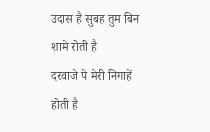उदास है सुबह तुम बिन शामे रोती है
दरवाजे पे मेरी निगाहें होती है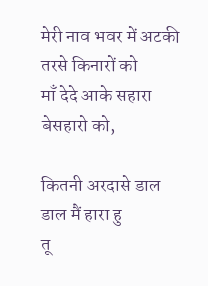मेरी नाव भवर में अटकी तरसे किनारों को
माँ देदे आके सहारा बेसहारो को,

कितनी अरदासे डाल डाल मैं हारा हु
तू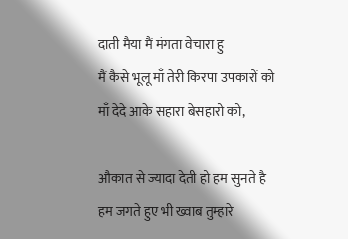दाती मैया मैं मंगता वेचारा हु
मैं कैसे भूलू माँ तेरी किरपा उपकारों को
माँ देदे आके सहारा बेसहारो को,

औकात से ज्यादा देती हो हम सुनते है
हम जगते हुए भी ख्वाब तुम्हारे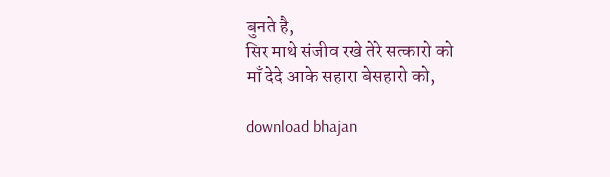बुनते है,
सिर माथे संजीव रखे तेरे सत्कारो को
माँ देदे आके सहारा बेसहारो को,

download bhajan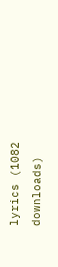lyrics (1082 downloads)